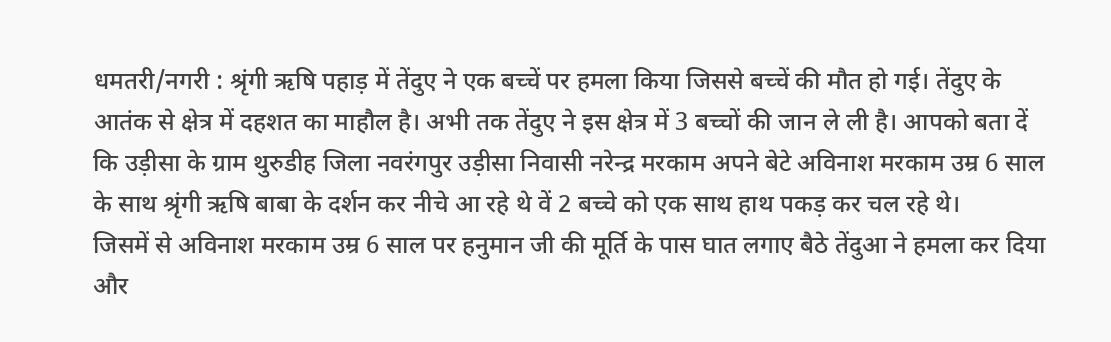धमतरी/नगरी : श्रृंगी ऋषि पहाड़ में तेंदुए ने एक बच्चें पर हमला किया जिससे बच्चें की मौत हो गई। तेंदुए के आतंक से क्षेत्र में दहशत का माहौल है। अभी तक तेंदुए ने इस क्षेत्र में 3 बच्चों की जान ले ली है। आपको बता दें कि उड़ीसा के ग्राम थुरुडीह जिला नवरंगपुर उड़ीसा निवासी नरेन्द्र मरकाम अपने बेटे अविनाश मरकाम उम्र 6 साल के साथ श्रृंगी ऋषि बाबा के दर्शन कर नीचे आ रहे थे वें 2 बच्चे को एक साथ हाथ पकड़ कर चल रहे थे।
जिसमें से अविनाश मरकाम उम्र 6 साल पर हनुमान जी की मूर्ति के पास घात लगाए बैठे तेंदुआ ने हमला कर दिया और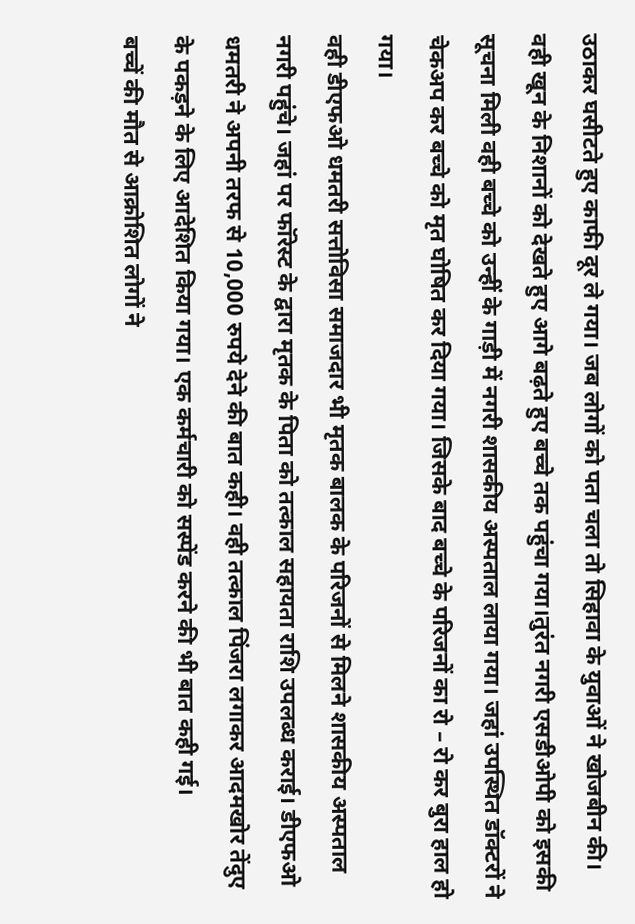उठाकर घसीटते हुए काफी दूर ले गया। जब लोगों को पता चला तो सिहावा के युवाओं ने खोजबीन की। वही खून के निशानों को देखते हुए आगे बढ़ते हुए बच्चे तक पहुंचा गया।तुरंत नगरी एसडीओपी को इसकी सूचना मिली वही बच्चे को उन्हीं के गाड़ी में नगरी शासकीय अस्पताल लाया गया। जहां उपस्थित डॉक्टरों ने चेकअप कर बच्चे को मृत घोषित कर दिया गया। जिसके बाद बच्चे के परिजनों का रो – रो कर बुरा हाल हो गया।
वही डीएफओ धमतरी सत्तोविसा समाजदार भी मृतक बालक के परिजनों से मिलने शासकीय अस्पताल नगरी पहुंचे। जहां पर फॉरेस्ट के द्वारा मृतक के पिता को तत्काल सहायता राशि उपलब्ध कराई। डीएफओ धमतरी ने अपनी तरफ से 10,000 रुपये देने की बात कही। वही तत्काल पिंजरा लगाकर आदमखोर तेंदुए के पकड़ने के लिए आदेशित किया गया। एक कर्मचारी को सस्पेंड करने की भी बात कही गई।
बच्चें की मौत से आक्रोशित लोगों ने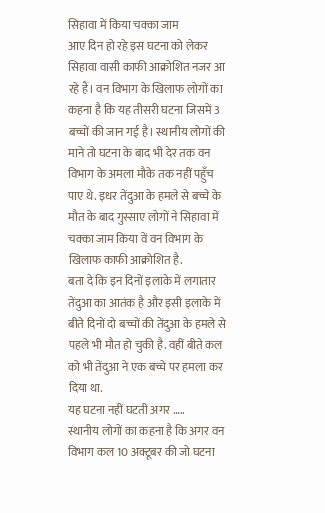सिहावा में किया चक्का जाम
आए दिन हो रहे इस घटना को लेकर सिहावा वासी काफी आक्रोशित नजर आ रहे हैं। वन विभाग के खिलाफ लोगों का कहना है कि यह तीसरी घटना जिसमें 3 बच्चों की जान गई है। स्थानीय लोगों की माने तो घटना के बाद भी देर तक वन विभाग के अमला मौके तक नहीं पहुँच पाए थे. इधर तेंदुआ के हमले से बच्चे के मौत के बाद गुस्साए लोगों ने सिहावा में चक्का जाम किया वें वन विभाग के खिलाफ काफी आक्रोशित है.
बता दे कि इन दिनों इलाके में लगातार तेंदुआ का आतंक है और इसी इलाके में बीते दिनों दो बच्चों की तेंदुआ के हमले से पहले भी मौत हो चुकी है. वहीं बीते कल को भी तेंदुआ ने एक बच्चे पर हमला कर दिया था.
यह घटना नहीं घटती अगर …..
स्थानीय लोगों का कहना है कि अगर वन विभाग कल 10 अक्टूबर की जो घटना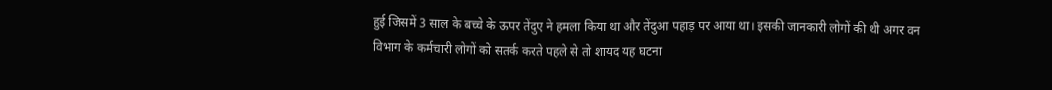हुई जिसमें 3 साल के बच्चे के ऊपर तेंदुए ने हमला किया था और तेंदुआ पहाड़ पर आया था। इसकी जानकारी लोगों की थी अगर वन विभाग के कर्मचारी लोगों को सतर्क करते पहले से तो शायद यह घटना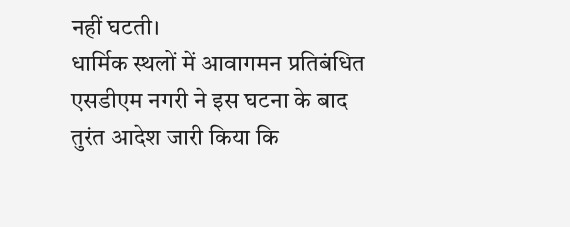नहीं घटती।
धार्मिक स्थलों में आवागमन प्रतिबंधित
एसडीएम नगरी ने इस घटना के बाद तुरंत आदेश जारी किया कि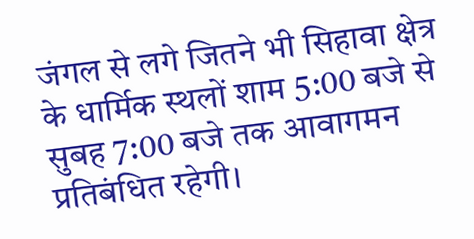जंगल से लगे जितने भी सिहावा क्षेत्र के धार्मिक स्थलों शाम 5:00 बजे से सुबह 7:00 बजे तक आवागमन प्रतिबंधित रहेगी।